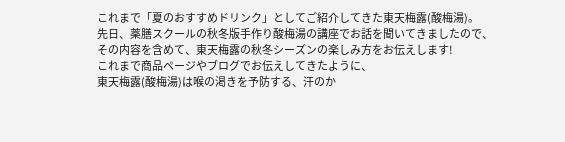これまで「夏のおすすめドリンク」としてご紹介してきた東天梅露(酸梅湯)。
先日、薬膳スクールの秋冬版手作り酸梅湯の講座でお話を聞いてきましたので、
その内容を含めて、東天梅露の秋冬シーズンの楽しみ方をお伝えします!
これまで商品ページやブログでお伝えしてきたように、
東天梅露(酸梅湯)は喉の渇きを予防する、汗のか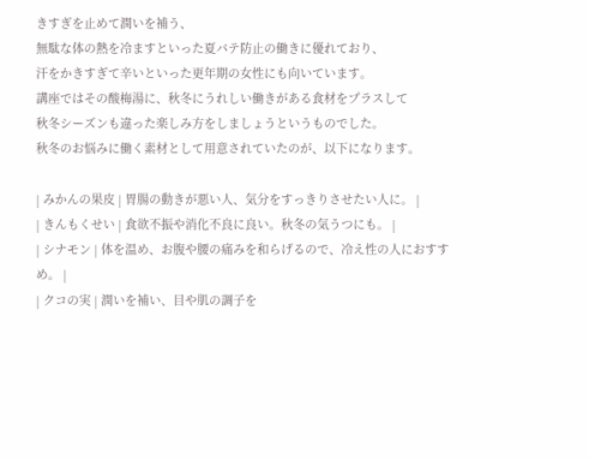きすぎを止めて潤いを補う、
無駄な体の熱を冷ますといった夏バテ防止の働きに優れており、
汗をかきすぎて辛いといった更年期の女性にも向いています。
講座ではその酸梅湯に、秋冬にうれしい働きがある食材をプラスして
秋冬シーズンも違った楽しみ方をしましょうというものでした。
秋冬のお悩みに働く素材として用意されていたのが、以下になります。

| みかんの果皮 | 胃腸の動きが悪い人、気分をすっきりさせたい人に。 |
| きんもくせい | 食欲不振や消化不良に良い。秋冬の気うつにも。 |
| シナモン | 体を温め、お腹や腰の痛みを和らげるので、冷え性の人におすすめ。 |
| クコの実 | 潤いを補い、目や肌の調子を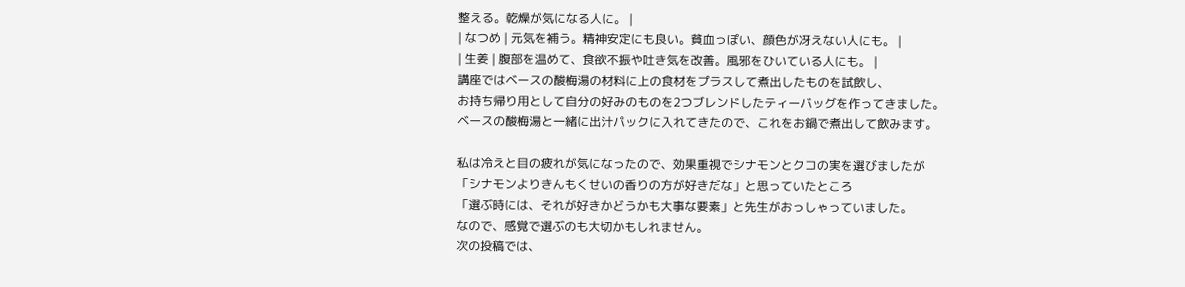整える。乾燥が気になる人に。 |
| なつめ | 元気を補う。精神安定にも良い。貧血っぽい、顔色が冴えない人にも。 |
| 生姜 | 腹部を温めて、食欲不振や吐き気を改善。風邪をひいている人にも。 |
講座ではベースの酸梅湯の材料に上の食材をプラスして煮出したものを試飲し、
お持ち帰り用として自分の好みのものを2つブレンドしたティーバッグを作ってきました。
ベースの酸梅湯と一緒に出汁パックに入れてきたので、これをお鍋で煮出して飲みます。

私は冷えと目の疲れが気になったので、効果重視でシナモンとクコの実を選びましたが
「シナモンよりきんもくせいの香りの方が好きだな」と思っていたところ
「選ぶ時には、それが好きかどうかも大事な要素」と先生がおっしゃっていました。
なので、感覚で選ぶのも大切かもしれません。
次の投稿では、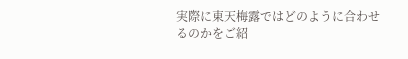実際に東天梅露ではどのように合わせるのかをご紹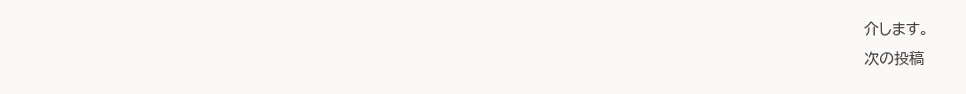介します。
次の投稿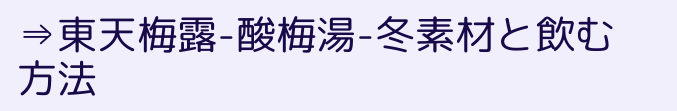⇒東天梅露-酸梅湯-冬素材と飲む方法